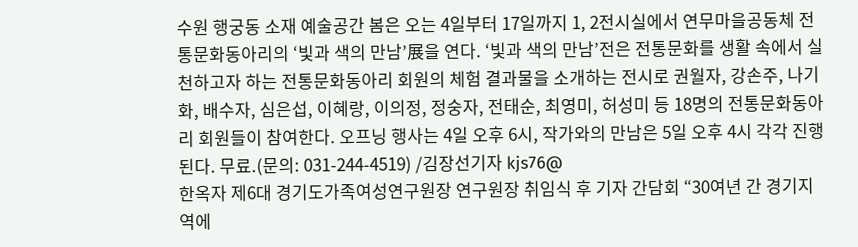수원 행궁동 소재 예술공간 봄은 오는 4일부터 17일까지 1, 2전시실에서 연무마을공동체 전통문화동아리의 ‘빛과 색의 만남’展을 연다. ‘빛과 색의 만남’전은 전통문화를 생활 속에서 실천하고자 하는 전통문화동아리 회원의 체험 결과물을 소개하는 전시로 권월자, 강손주, 나기화, 배수자, 심은섭, 이혜랑, 이의정, 정숭자, 전태순, 최영미, 허성미 등 18명의 전통문화동아리 회원들이 참여한다. 오프닝 행사는 4일 오후 6시, 작가와의 만남은 5일 오후 4시 각각 진행된다. 무료.(문의: 031-244-4519) /김장선기자 kjs76@
한옥자 제6대 경기도가족여성연구원장 연구원장 취임식 후 기자 간담회 “30여년 간 경기지역에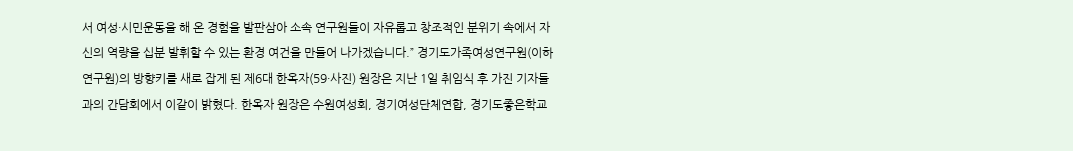서 여성·시민운동을 해 온 경험을 발판삼아 소속 연구원들이 자유롭고 창조적인 분위기 속에서 자신의 역량을 십분 발휘할 수 있는 환경 여건을 만들어 나가겠습니다.” 경기도가족여성연구원(이하 연구원)의 방향키를 새로 잡게 된 제6대 한옥자(59·사진) 원장은 지난 1일 취임식 후 가진 기자들과의 간담회에서 이같이 밝혔다. 한옥자 원장은 수원여성회, 경기여성단체연합, 경기도좋은학교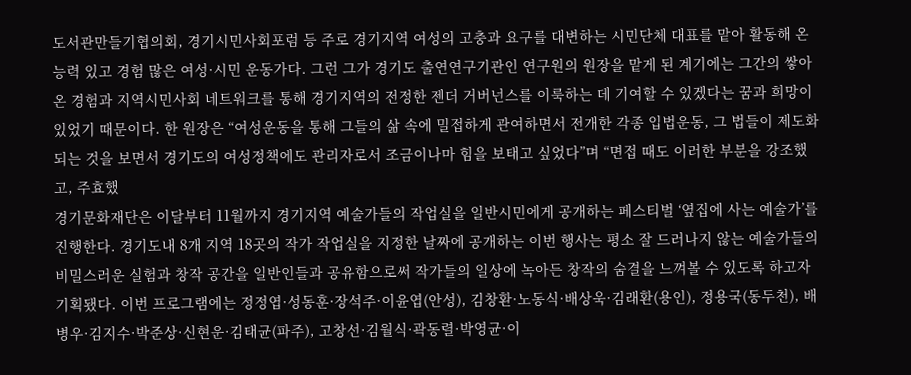도서관만들기협의회, 경기시민사회포럼 등 주로 경기지역 여성의 고충과 요구를 대변하는 시민단체 대표를 맡아 활동해 온 능력 있고 경험 많은 여성·시민 운동가다. 그런 그가 경기도 출연연구기관인 연구원의 원장을 맡게 된 계기에는 그간의 쌓아 온 경험과 지역시민사회 네트워크를 통해 경기지역의 전정한 젠더 거버넌스를 이룩하는 데 기여할 수 있겠다는 꿈과 희망이 있었기 때문이다. 한 원장은 “여성운동을 통해 그들의 삶 속에 밀접하게 관여하면서 전개한 각종 입법운동, 그 법들이 제도화되는 것을 보면서 경기도의 여성정책에도 관리자로서 조금이나마 힘을 보태고 싶었다”며 “면접 때도 이러한 부분을 강조했고, 주효했
경기문화재단은 이달부터 11월까지 경기지역 예술가들의 작업실을 일반시민에게 공개하는 페스티벌 ‘옆집에 사는 예술가’를 진행한다. 경기도내 8개 지역 18곳의 작가 작업실을 지정한 날짜에 공개하는 이번 행사는 평소 잘 드러나지 않는 예술가들의 비밀스러운 실험과 창작 공간을 일반인들과 공유함으로써 작가들의 일상에 녹아든 창작의 숨결을 느껴볼 수 있도록 하고자 기획됐다. 이번 프로그램에는 정정엽·성동훈·장석주·이윤엽(안성), 김창환·노동식·배상욱·김래환(용인), 정용국(동두천), 배병우·김지수·박준상·신현운·김태균(파주), 고창선·김월식·곽동렬·박영균·이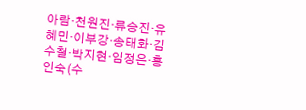아람·천원진·류승진·유혜민·이부강·송태화·김수철·박지현·임정은·홍인숙(수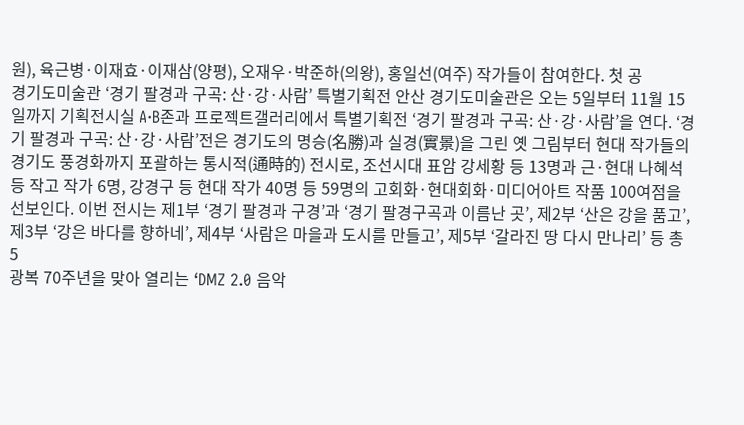원), 육근병·이재효·이재삼(양평), 오재우·박준하(의왕), 홍일선(여주) 작가들이 참여한다. 첫 공
경기도미술관 ‘경기 팔경과 구곡: 산·강·사람’ 특별기획전 안산 경기도미술관은 오는 5일부터 11월 15일까지 기획전시실 A·B존과 프로젝트갤러리에서 특별기획전 ‘경기 팔경과 구곡: 산·강·사람’을 연다. ‘경기 팔경과 구곡: 산·강·사람’전은 경기도의 명승(名勝)과 실경(實景)을 그린 옛 그림부터 현대 작가들의 경기도 풍경화까지 포괄하는 통시적(通時的) 전시로, 조선시대 표암 강세황 등 13명과 근·현대 나혜석 등 작고 작가 6명, 강경구 등 현대 작가 40명 등 59명의 고회화·현대회화·미디어아트 작품 100여점을 선보인다. 이번 전시는 제1부 ‘경기 팔경과 구경’과 ‘경기 팔경구곡과 이름난 곳’, 제2부 ‘산은 강을 품고’, 제3부 ‘강은 바다를 향하네’, 제4부 ‘사람은 마을과 도시를 만들고’, 제5부 ‘갈라진 땅 다시 만나리’ 등 총 5
광복 70주년을 맞아 열리는 ‘DMZ 2.0 음악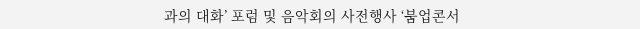과의 대화’ 포럼 및 음악회의 사전행사 ‘붐업콘서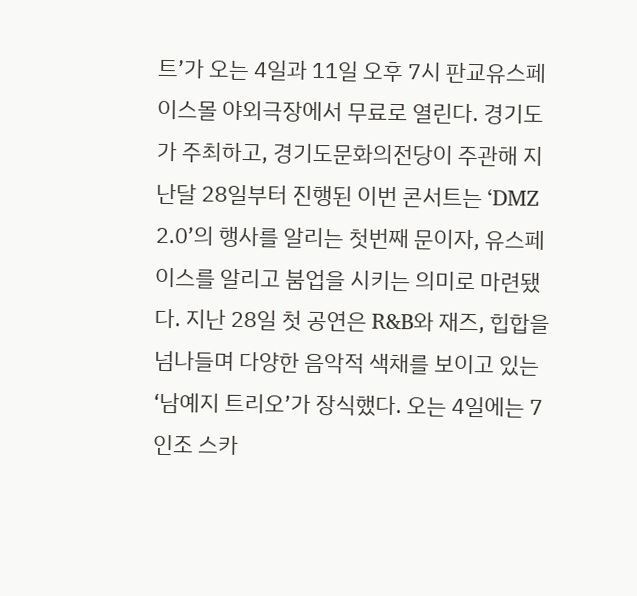트’가 오는 4일과 11일 오후 7시 판교유스페이스몰 야외극장에서 무료로 열린다. 경기도가 주최하고, 경기도문화의전당이 주관해 지난달 28일부터 진행된 이번 콘서트는 ‘DMZ 2.0’의 행사를 알리는 첫번째 문이자, 유스페이스를 알리고 붐업을 시키는 의미로 마련됐다. 지난 28일 첫 공연은 R&B와 재즈, 힙합을 넘나들며 다양한 음악적 색채를 보이고 있는 ‘남예지 트리오’가 장식했다. 오는 4일에는 7인조 스카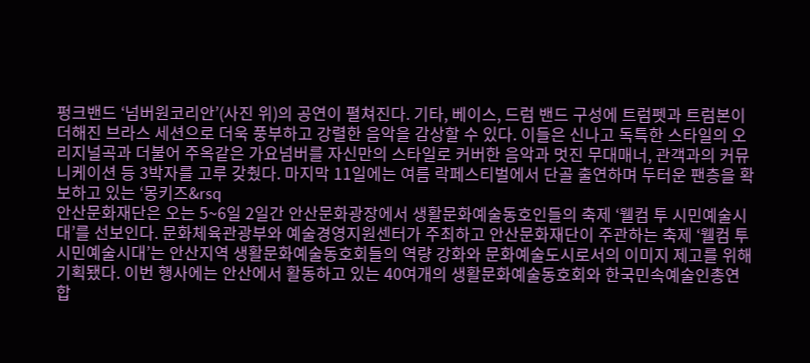펑크밴드 ‘넘버원코리안’(사진 위)의 공연이 펼쳐진다. 기타, 베이스, 드럼 밴드 구성에 트럼펫과 트럼본이 더해진 브라스 세션으로 더욱 풍부하고 강렬한 음악을 감상할 수 있다. 이들은 신나고 독특한 스타일의 오리지널곡과 더불어 주옥같은 가요넘버를 자신만의 스타일로 커버한 음악과 멋진 무대매너, 관객과의 커뮤니케이션 등 3박자를 고루 갖췄다. 마지막 11일에는 여름 락페스티벌에서 단골 출연하며 두터운 팬층을 확보하고 있는 ‘몽키즈&rsq
안산문화재단은 오는 5~6일 2일간 안산문화광장에서 생활문화예술동호인들의 축제 ‘웰컴 투 시민예술시대’를 선보인다. 문화체육관광부와 예술경영지원센터가 주최하고 안산문화재단이 주관하는 축제 ‘웰컴 투 시민예술시대’는 안산지역 생활문화예술동호회들의 역량 강화와 문화예술도시로서의 이미지 제고를 위해 기획됐다. 이번 행사에는 안산에서 활동하고 있는 40여개의 생활문화예술동호회와 한국민속예술인총연합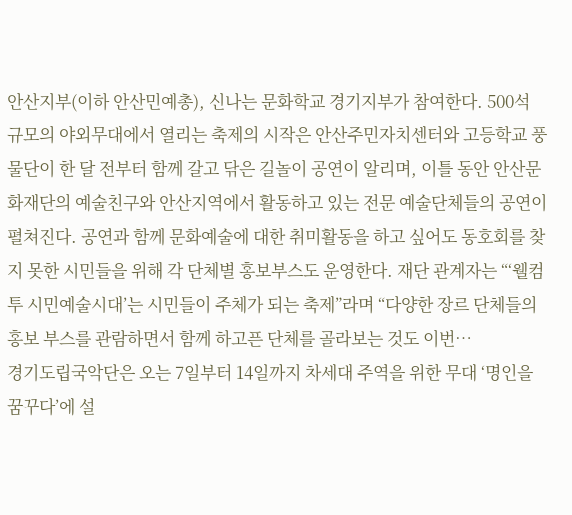안산지부(이하 안산민예총), 신나는 문화학교 경기지부가 참여한다. 500석 규모의 야외무대에서 열리는 축제의 시작은 안산주민자치센터와 고등학교 풍물단이 한 달 전부터 함께 갈고 닦은 길놀이 공연이 알리며, 이틀 동안 안산문화재단의 예술친구와 안산지역에서 활동하고 있는 전문 예술단체들의 공연이 펼쳐진다. 공연과 함께 문화예술에 대한 취미활동을 하고 싶어도 동호회를 찾지 못한 시민들을 위해 각 단체별 홍보부스도 운영한다. 재단 관계자는 “‘웰컴 투 시민예술시대’는 시민들이 주체가 되는 축제”라며 “다양한 장르 단체들의 홍보 부스를 관람하면서 함께 하고픈 단체를 골라보는 것도 이번…
경기도립국악단은 오는 7일부터 14일까지 차세대 주역을 위한 무대 ‘명인을 꿈꾸다’에 설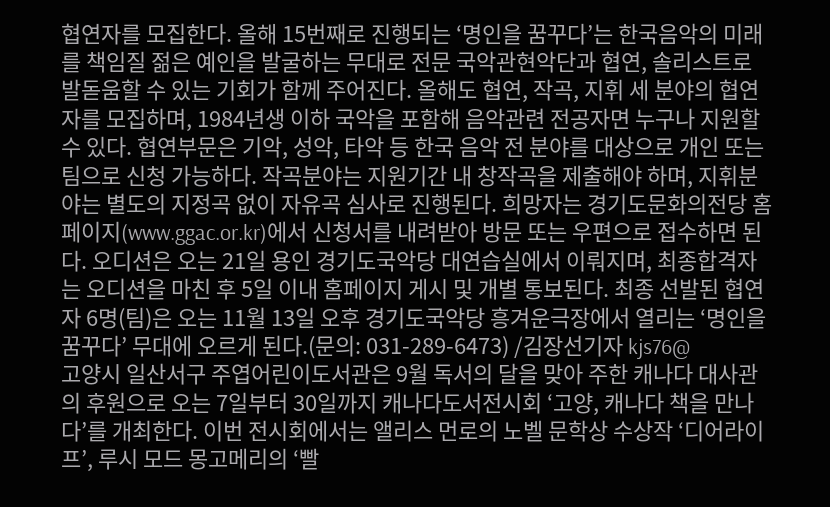협연자를 모집한다. 올해 15번째로 진행되는 ‘명인을 꿈꾸다’는 한국음악의 미래를 책임질 젊은 예인을 발굴하는 무대로 전문 국악관현악단과 협연, 솔리스트로 발돋움할 수 있는 기회가 함께 주어진다. 올해도 협연, 작곡, 지휘 세 분야의 협연자를 모집하며, 1984년생 이하 국악을 포함해 음악관련 전공자면 누구나 지원할 수 있다. 협연부문은 기악, 성악, 타악 등 한국 음악 전 분야를 대상으로 개인 또는 팀으로 신청 가능하다. 작곡분야는 지원기간 내 창작곡을 제출해야 하며, 지휘분야는 별도의 지정곡 없이 자유곡 심사로 진행된다. 희망자는 경기도문화의전당 홈페이지(www.ggac.or.kr)에서 신청서를 내려받아 방문 또는 우편으로 접수하면 된다. 오디션은 오는 21일 용인 경기도국악당 대연습실에서 이뤄지며, 최종합격자는 오디션을 마친 후 5일 이내 홈페이지 게시 및 개별 통보된다. 최종 선발된 협연자 6명(팀)은 오는 11월 13일 오후 경기도국악당 흥겨운극장에서 열리는 ‘명인을 꿈꾸다’ 무대에 오르게 된다.(문의: 031-289-6473) /김장선기자 kjs76@
고양시 일산서구 주엽어린이도서관은 9월 독서의 달을 맞아 주한 캐나다 대사관의 후원으로 오는 7일부터 30일까지 캐나다도서전시회 ‘고양, 캐나다 책을 만나다’를 개최한다. 이번 전시회에서는 앨리스 먼로의 노벨 문학상 수상작 ‘디어라이프’, 루시 모드 몽고메리의 ‘빨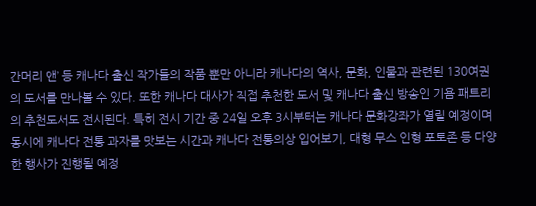간머리 앤’ 등 캐나다 출신 작가들의 작품 뿐만 아니라 캐나다의 역사, 문화, 인물과 관련된 130여권의 도서를 만나볼 수 있다. 또한 캐나다 대사가 직접 추천한 도서 및 캐나다 출신 방송인 기욤 패트리의 추천도서도 전시된다. 특히 전시 기간 중 24일 오후 3시부터는 캐나다 문화강좌가 열릴 예정이며 동시에 캐나다 전통 과자를 맛보는 시간과 캐나다 전통의상 입어보기, 대형 무스 인형 포토존 등 다양한 행사가 진행될 예정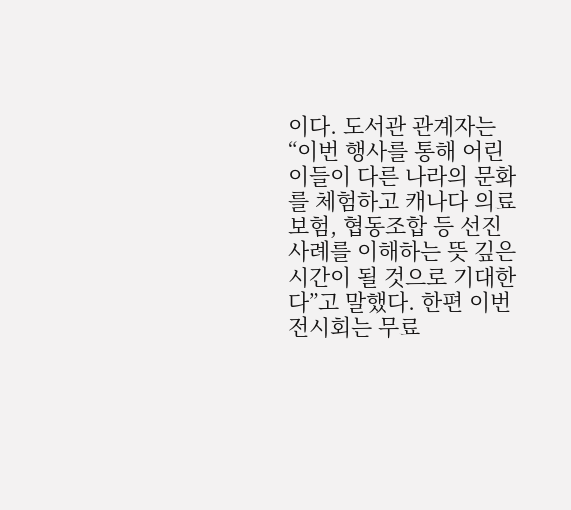이다. 도서관 관계자는 “이번 행사를 통해 어린이들이 다른 나라의 문화를 체험하고 캐나다 의료보험, 협동조합 등 선진사례를 이해하는 뜻 깊은 시간이 될 것으로 기대한다”고 말했다. 한편 이번 전시회는 무료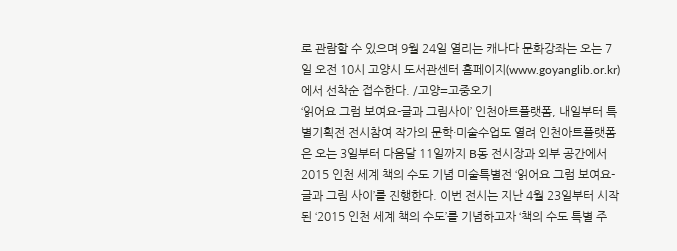로 관람할 수 있으며 9월 24일 열리는 캐나다 문화강좌는 오는 7일 오전 10시 고양시 도서관센터 홈페이지(www.goyanglib.or.kr)에서 선착순 접수한다. /고양=고중오기
‘읽어요 그럼 보여요-글과 그림사이’ 인천아트플랫폼, 내일부터 특별기획전 전시참여 작가의 문학·미술수업도 열려 인천아트플랫폼은 오는 3일부터 다음달 11일까지 B동 전시장과 외부 공간에서 2015 인천 세계 책의 수도 기념 미술특별전 ‘읽어요 그럼 보여요- 글과 그림 사이’를 진행한다. 이번 전시는 지난 4월 23일부터 시작된 ‘2015 인천 세계 책의 수도’를 기념하고자 ‘책의 수도 특별 주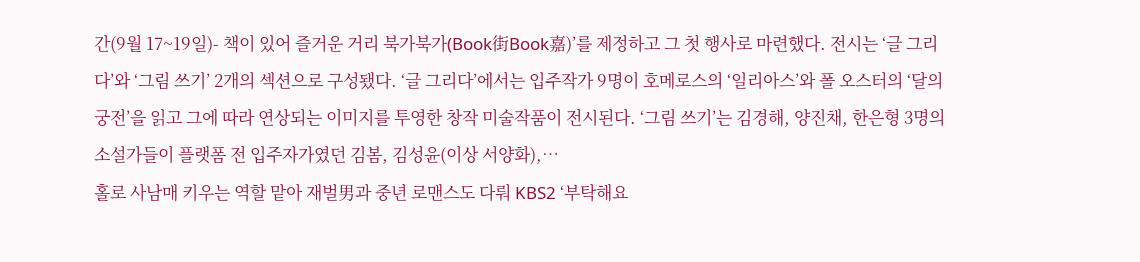간(9월 17~19일)- 책이 있어 즐거운 거리 북가북가(Book街Book嘉)’를 제정하고 그 첫 행사로 마련했다. 전시는 ‘글 그리다’와 ‘그림 쓰기’ 2개의 섹션으로 구성됐다. ‘글 그리다’에서는 입주작가 9명이 호메로스의 ‘일리아스’와 폴 오스터의 ‘달의 궁전’을 읽고 그에 따라 연상되는 이미지를 투영한 창작 미술작품이 전시된다. ‘그림 쓰기’는 김경해, 양진채, 한은형 3명의 소설가들이 플랫폼 전 입주자가였던 김봄, 김성윤(이상 서양화),…
홀로 사남매 키우는 역할 맡아 재벌男과 중년 로맨스도 다뤄 KBS2 ‘부탁해요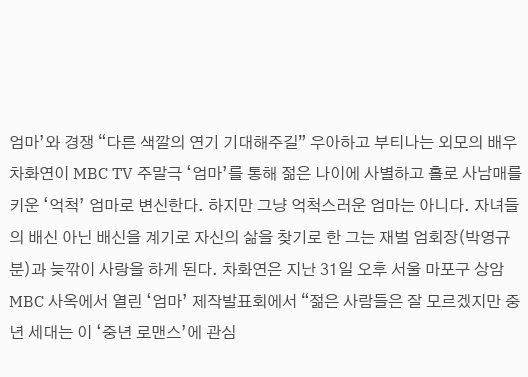엄마’와 경쟁 “다른 색깔의 연기 기대해주길” 우아하고 부티나는 외모의 배우 차화연이 MBC TV 주말극 ‘엄마’를 통해 젊은 나이에 사별하고 홀로 사남매를 키운 ‘억척’ 엄마로 변신한다. 하지만 그냥 억척스러운 엄마는 아니다. 자녀들의 배신 아닌 배신을 계기로 자신의 삶을 찾기로 한 그는 재벌 엄회장(박영규 분)과 늦깎이 사랑을 하게 된다. 차화연은 지난 31일 오후 서울 마포구 상암 MBC 사옥에서 열린 ‘엄마’ 제작발표회에서 “젊은 사람들은 잘 모르겠지만 중년 세대는 이 ‘중년 로맨스’에 관심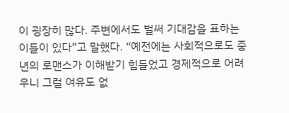이 굉장히 많다. 주변에서도 벌써 기대감을 표하는 이들이 있다”고 말했다. “예전에는 사회적으로도 중년의 로맨스가 이해받기 힘들었고 경제적으로 어려우니 그럴 여유도 없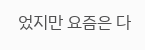었지만 요즘은 다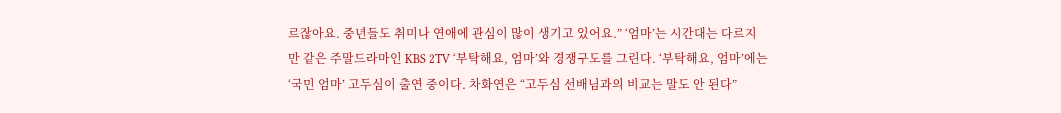르잖아요. 중년들도 취미나 연애에 관심이 많이 생기고 있어요.” ‘엄마’는 시간대는 다르지만 같은 주말드라마인 KBS 2TV ‘부탁해요, 엄마’와 경쟁구도를 그린다. ‘부탁해요, 엄마’에는 ‘국민 엄마’ 고두심이 출연 중이다. 차화연은 “고두심 선배님과의 비교는 말도 안 된다”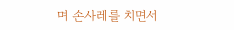며 손사레를 치면서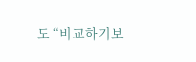도 “비교하기보